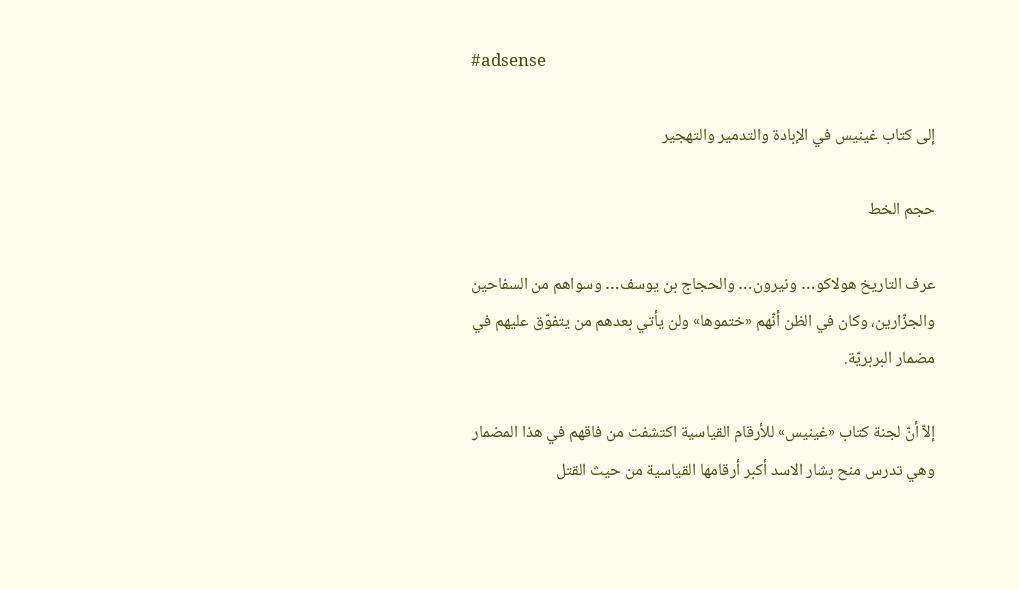#adsense

إلى كتاب غينيس في الإبادة والتدمير والتهجير

حجم الخط

عرف التاريخ هولاكو… ونيرون… والحجاج بن يوسف… وسواهم من السفاحين والجزّارين، وكان في الظن أنّهم «ختموها» ولن يأتي بعدهم من يتفوّق عليهم في مضمار البربريّة.

إلاّ أنّ لجنة كتاب «غينيس» للأرقام القياسية اكتشفت من فاقهم في هذا المضمار وهي تدرس منح بشار الاسد أكبر أرقامها القياسية من حيث القتل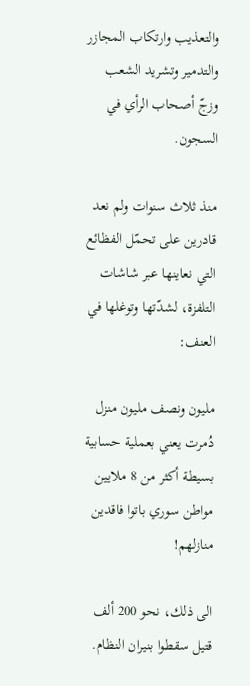والتعذيب وارتكاب المجازر والتدمير وتشريد الشعب وزجّ أصحاب الرأي في السجون.

منذ ثلاث سنوات ولم نعد قادرين على تحمّل الفظائع التي نعاينها عبر شاشات التلفزة، لشدّتها وتوغلها في العنف:

مليون ونصف مليون منزل دُمرت يعني بعملية حسابية بسيطة أكثر من 8 ملايين مواطن سوري باتوا فاقدين منازلهم!

الى ذلك، نحو 200 ألف قتيل سقطوا بنيران النظام.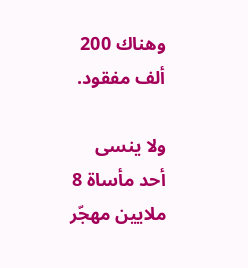وهناك 200 ألف مفقود.

ولا ينسى أحد مأساة 8 ملايين مهجّر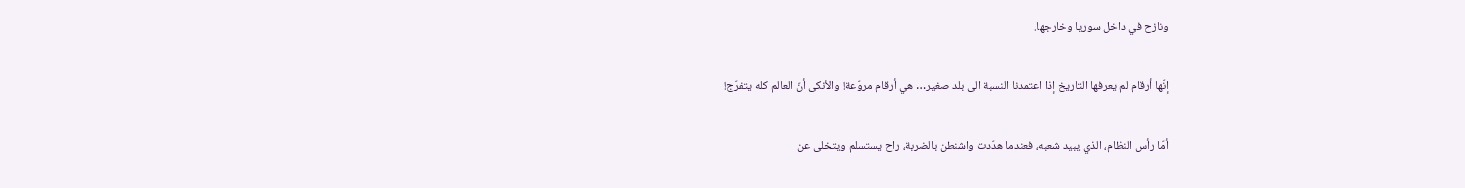ونازح في داخل سوريا وخارجها.

إنّها أرقام لم يعرفها التاريخ إذا اعتمدنا النسبة الى بلد صغير… هي أرقام مروّعة! والأنكى أنّ العالم كله يتفرّج!

أمّا رأس النظام، الذي يبيد شعبه، فعندما هدّدت واشنطن بالضربة، راح يستسلم ويتخلى عن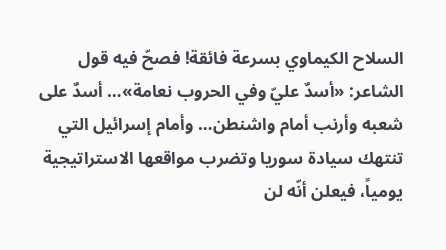السلاح الكيماوي بسرعة فائقة! فصحّ فيه قول الشاعر: «أسدٌ عليّ وفي الحروب نعامة»… أسدٌ على شعبه وأرنب أمام واشنطن… وأمام إسرائيل التي تنتهك سيادة سوريا وتضرب مواقعها الاستراتيجية يومياً، فيعلن أنّه لن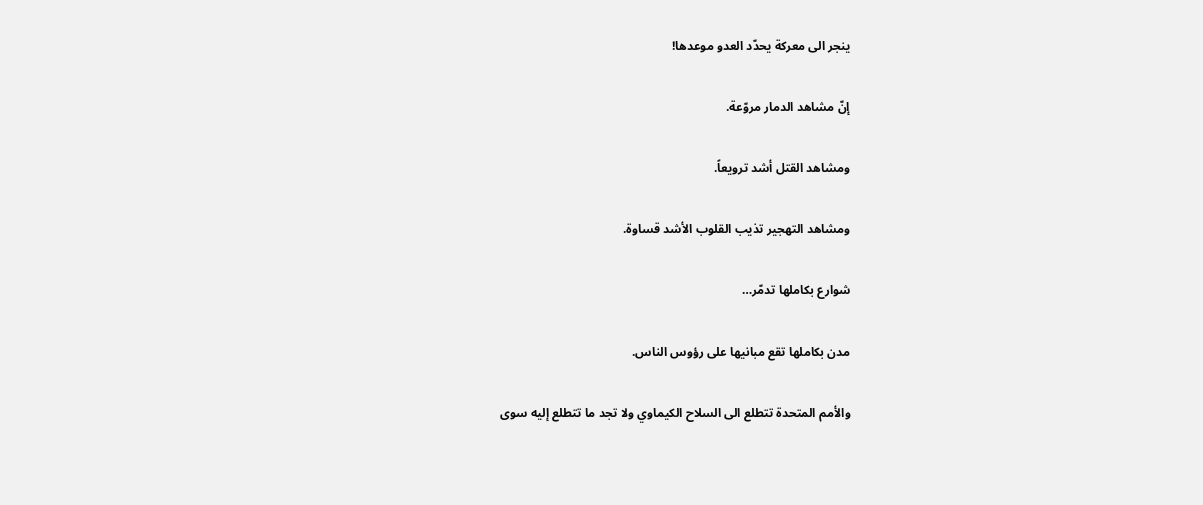ينجر الى معركة يحدّد العدو موعدها!

إنّ مشاهد الدمار مروّعة.

ومشاهد القتل أشد ترويعاً.

ومشاهد التهجير تذيب القلوب الأشد قساوة.

شوارع بكاملها تدمّر…

مدن بكاملها تقع مبانيها على رؤوس الناس.

والأمم المتحدة تتطلع الى السلاح الكيماوي ولا تجد ما تتطلع إليه سوى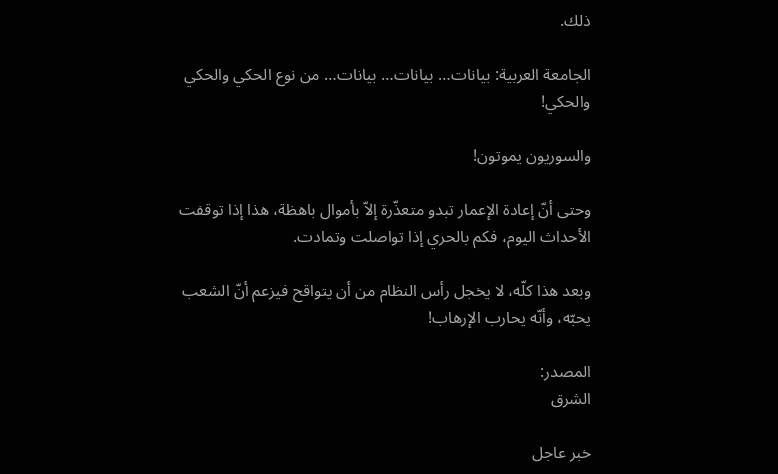ذلك.

الجامعة العربية: بيانات… بيانات… بيانات… من نوع الحكي والحكي والحكي!

والسوريون يموتون!

وحتى أنّ إعادة الإعمار تبدو متعذّرة إلاّ بأموال باهظة، هذا إذا توقفت الأحداث اليوم، فكم بالحري إذا تواصلت وتمادت.

وبعد هذا كلّه، لا يخجل رأس النظام من أن يتواقح فيزعم أنّ الشعب يحبّه، وأنّه يحارب الإرهاب!

المصدر:
الشرق

خبر عاجل